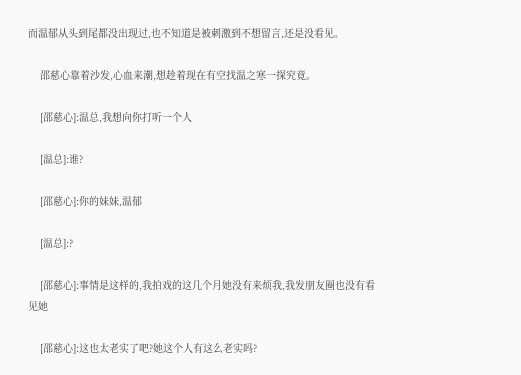而温郁从头到尾都没出现过,也不知道是被刺激到不想留言,还是没看见。

    邵慈心靠着沙发,心血来潮,想趁着现在有空找温之寒一探究竟。

    [邵慈心]:温总,我想向你打听一个人

    [温总]:谁?

    [邵慈心]:你的妹妹,温郁

    [温总]:?

    [邵慈心]:事情是这样的,我拍戏的这几个月她没有来烦我,我发朋友圈也没有看见她

    [邵慈心]:这也太老实了吧?她这个人有这么老实吗?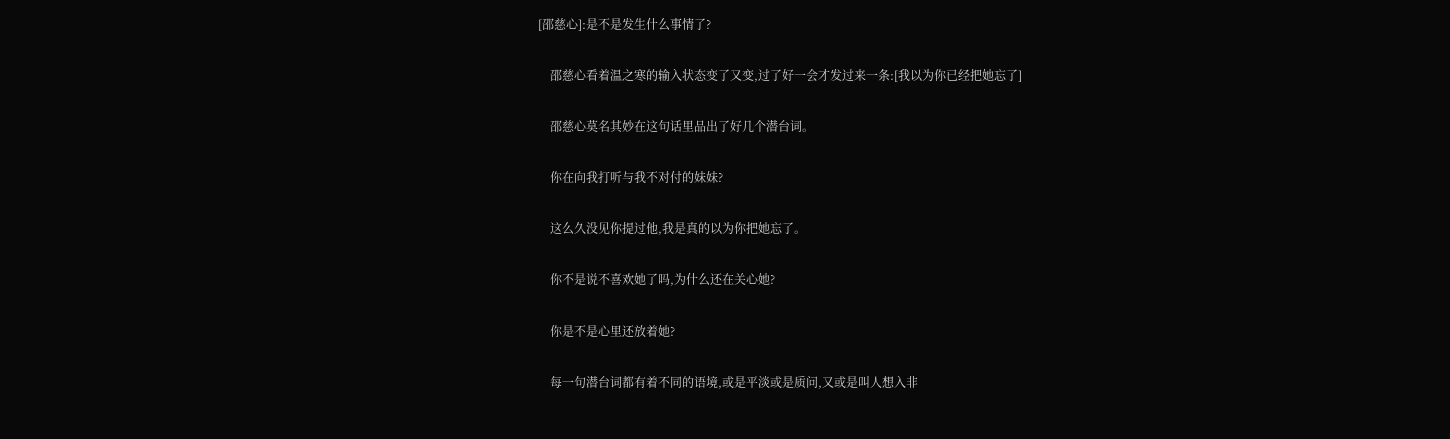[邵慈心]:是不是发生什么事情了?

    邵慈心看着温之寒的输入状态变了又变,过了好一会才发过来一条:[我以为你已经把她忘了]

    邵慈心莫名其妙在这句话里品出了好几个潜台词。

    你在向我打听与我不对付的妹妹?

    这么久没见你提过他,我是真的以为你把她忘了。

    你不是说不喜欢她了吗,为什么还在关心她?

    你是不是心里还放着她?

    每一句潜台词都有着不同的语境,或是平淡或是质问,又或是叫人想入非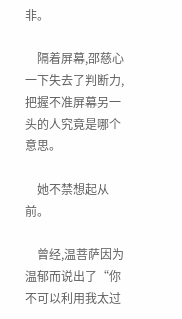非。

    隔着屏幕,邵慈心一下失去了判断力,把握不准屏幕另一头的人究竟是哪个意思。

    她不禁想起从前。

    曾经,温菩萨因为温郁而说出了“你不可以利用我太过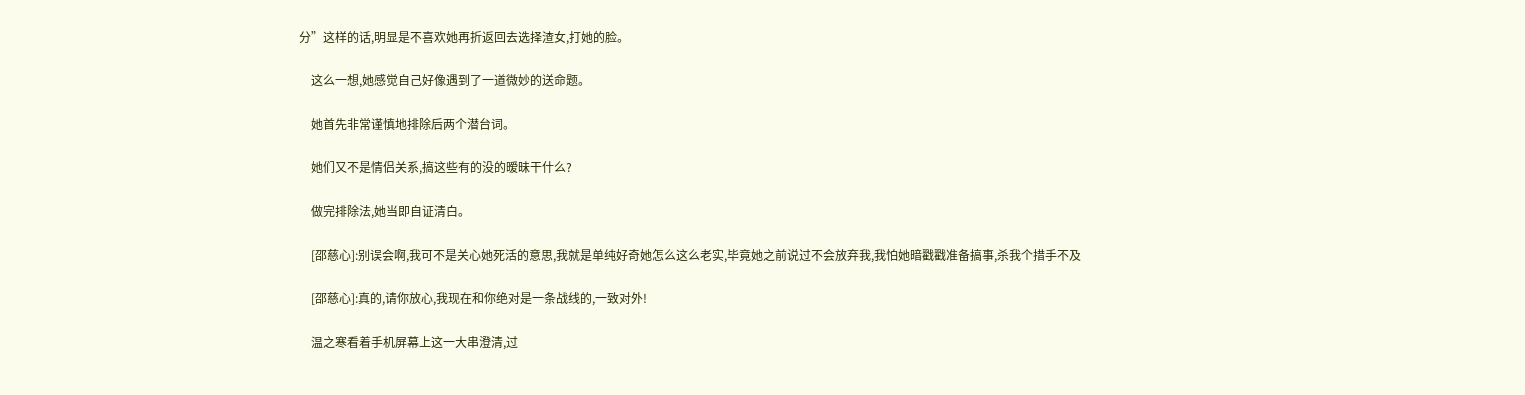分”这样的话,明显是不喜欢她再折返回去选择渣女,打她的脸。

    这么一想,她感觉自己好像遇到了一道微妙的送命题。

    她首先非常谨慎地排除后两个潜台词。

    她们又不是情侣关系,搞这些有的没的暧昧干什么?

    做完排除法,她当即自证清白。

    [邵慈心]:别误会啊,我可不是关心她死活的意思,我就是单纯好奇她怎么这么老实,毕竟她之前说过不会放弃我,我怕她暗戳戳准备搞事,杀我个措手不及

    [邵慈心]:真的,请你放心,我现在和你绝对是一条战线的,一致对外!

    温之寒看着手机屏幕上这一大串澄清,过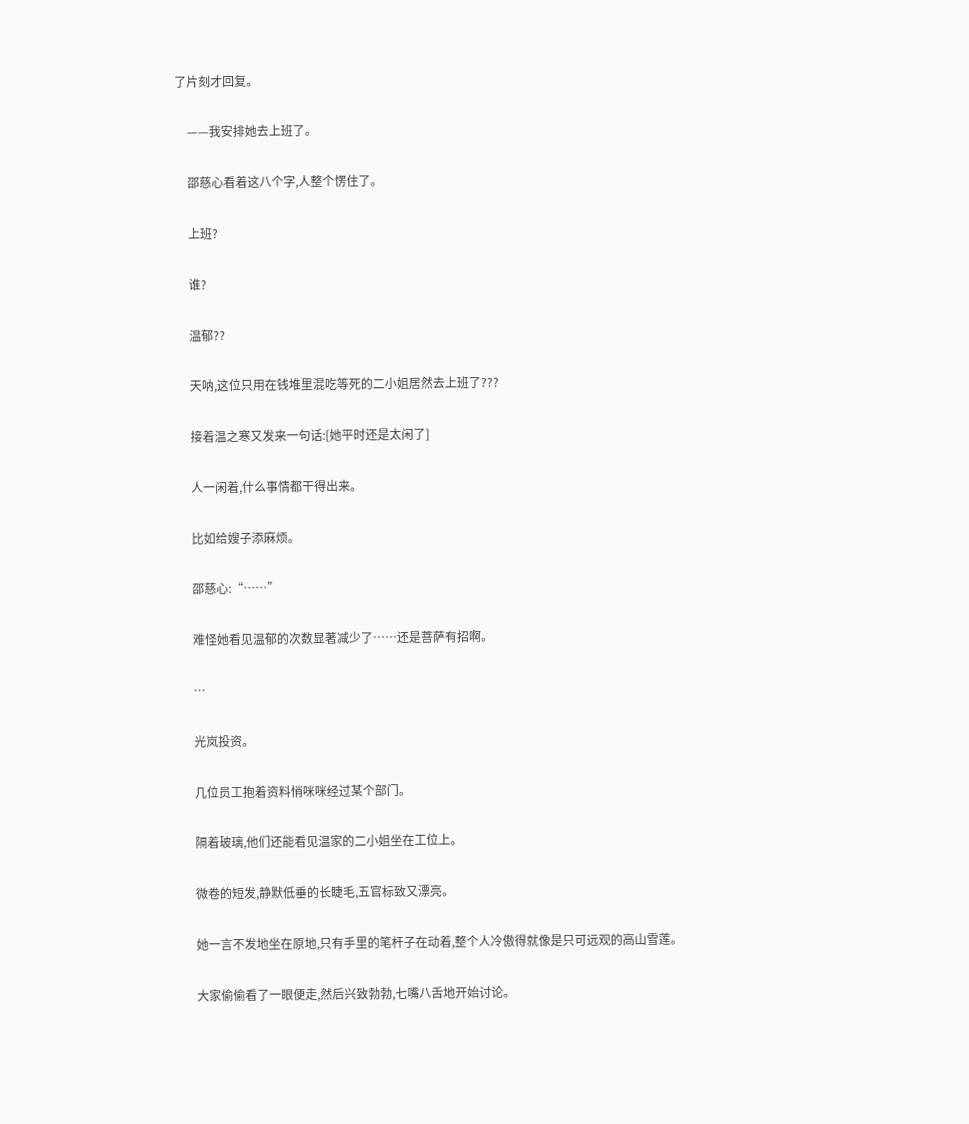了片刻才回复。

    ——我安排她去上班了。

    邵慈心看着这八个字,人整个愣住了。

    上班?

    谁?

    温郁??

    天呐,这位只用在钱堆里混吃等死的二小姐居然去上班了???

    接着温之寒又发来一句话:[她平时还是太闲了]

    人一闲着,什么事情都干得出来。

    比如给嫂子添麻烦。

    邵慈心:“……”

    难怪她看见温郁的次数显著减少了……还是菩萨有招啊。

    …

    光岚投资。

    几位员工抱着资料悄咪咪经过某个部门。

    隔着玻璃,他们还能看见温家的二小姐坐在工位上。

    微卷的短发,静默低垂的长睫毛,五官标致又漂亮。

    她一言不发地坐在原地,只有手里的笔杆子在动着,整个人冷傲得就像是只可远观的高山雪莲。

    大家偷偷看了一眼便走,然后兴致勃勃,七嘴八舌地开始讨论。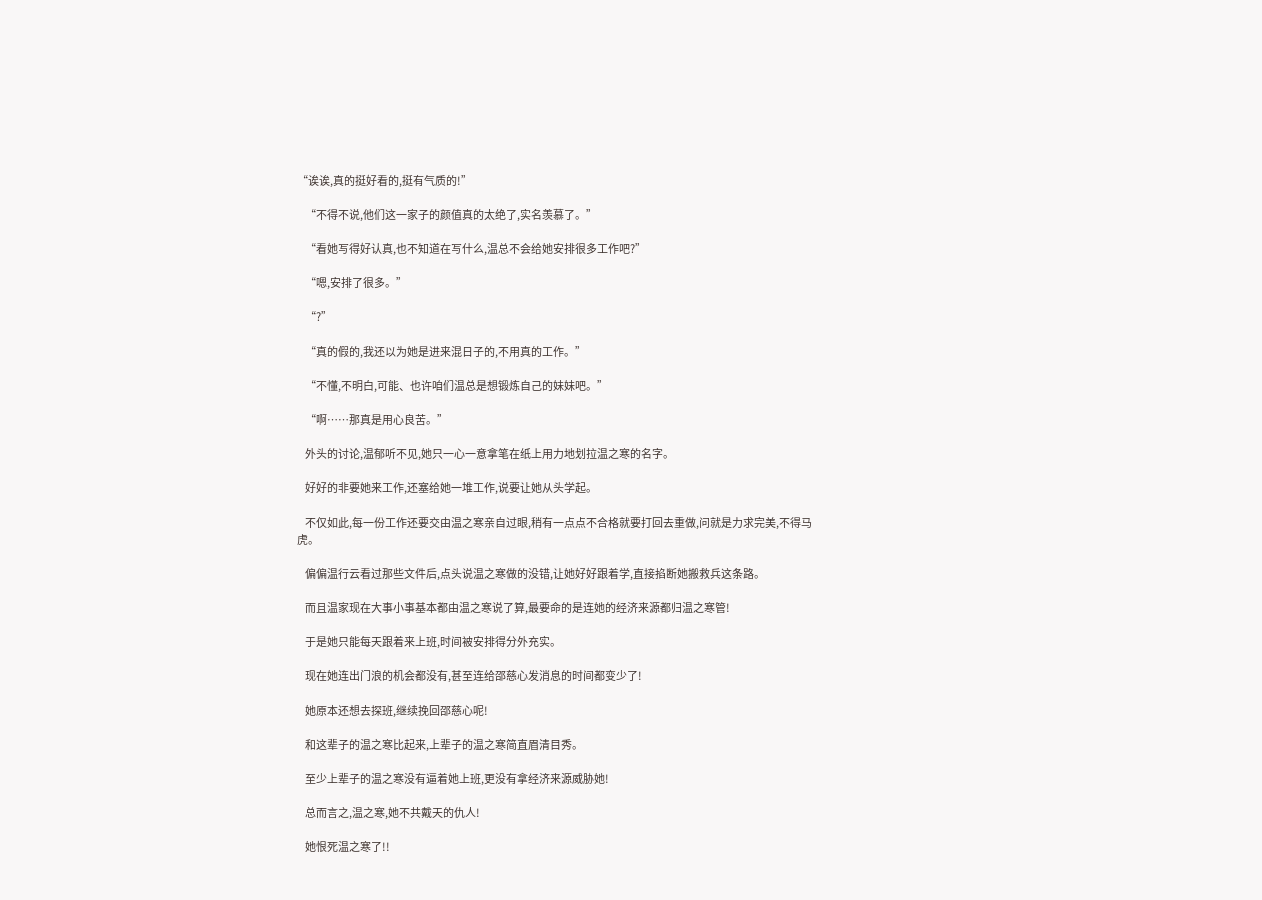“诶诶,真的挺好看的,挺有气质的!”

    “不得不说,他们这一家子的颜值真的太绝了,实名羡慕了。”

    “看她写得好认真,也不知道在写什么,温总不会给她安排很多工作吧?”

    “嗯,安排了很多。”

    “?”

    “真的假的,我还以为她是进来混日子的,不用真的工作。”

    “不懂,不明白,可能、也许咱们温总是想锻炼自己的妹妹吧。”

    “啊……那真是用心良苦。”

    外头的讨论,温郁听不见,她只一心一意拿笔在纸上用力地划拉温之寒的名字。

    好好的非要她来工作,还塞给她一堆工作,说要让她从头学起。

    不仅如此,每一份工作还要交由温之寒亲自过眼,稍有一点点不合格就要打回去重做,问就是力求完美,不得马虎。

    偏偏温行云看过那些文件后,点头说温之寒做的没错,让她好好跟着学,直接掐断她搬救兵这条路。

    而且温家现在大事小事基本都由温之寒说了算,最要命的是连她的经济来源都归温之寒管!

    于是她只能每天跟着来上班,时间被安排得分外充实。

    现在她连出门浪的机会都没有,甚至连给邵慈心发消息的时间都变少了!

    她原本还想去探班,继续挽回邵慈心呢!

    和这辈子的温之寒比起来,上辈子的温之寒简直眉清目秀。

    至少上辈子的温之寒没有逼着她上班,更没有拿经济来源威胁她!

    总而言之,温之寒,她不共戴天的仇人!

    她恨死温之寒了!!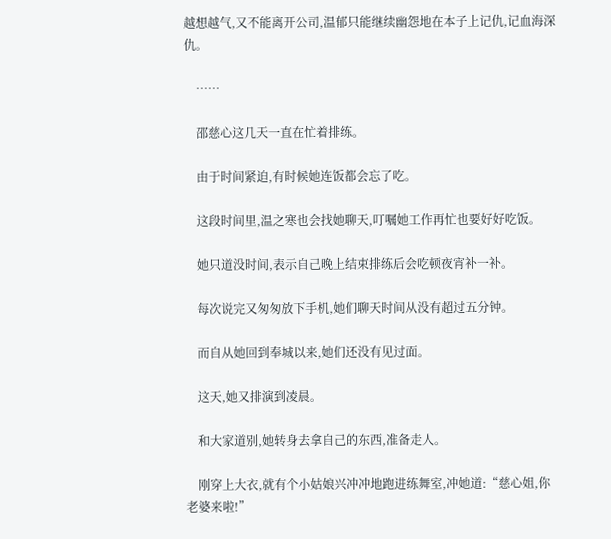越想越气,又不能离开公司,温郁只能继续幽怨地在本子上记仇,记血海深仇。

    ……

    邵慈心这几天一直在忙着排练。

    由于时间紧迫,有时候她连饭都会忘了吃。

    这段时间里,温之寒也会找她聊天,叮嘱她工作再忙也要好好吃饭。

    她只道没时间,表示自己晚上结束排练后会吃顿夜宵补一补。

    每次说完又匆匆放下手机,她们聊天时间从没有超过五分钟。

    而自从她回到奉城以来,她们还没有见过面。

    这天,她又排演到凌晨。

    和大家道别,她转身去拿自己的东西,准备走人。

    刚穿上大衣,就有个小姑娘兴冲冲地跑进练舞室,冲她道:“慈心姐,你老婆来啦!”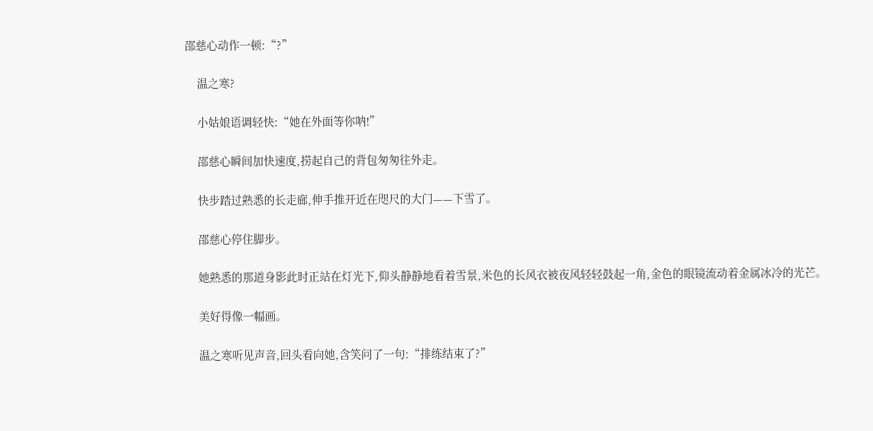邵慈心动作一顿:“?”

    温之寒?

    小姑娘语调轻快:“她在外面等你呐!”

    邵慈心瞬间加快速度,捞起自己的背包匆匆往外走。

    快步踏过熟悉的长走廊,伸手推开近在咫尺的大门——下雪了。

    邵慈心停住脚步。

    她熟悉的那道身影此时正站在灯光下,仰头静静地看着雪景,米色的长风衣被夜风轻轻鼓起一角,金色的眼镜流动着金属冰冷的光芒。

    美好得像一幅画。

    温之寒听见声音,回头看向她,含笑问了一句:“排练结束了?”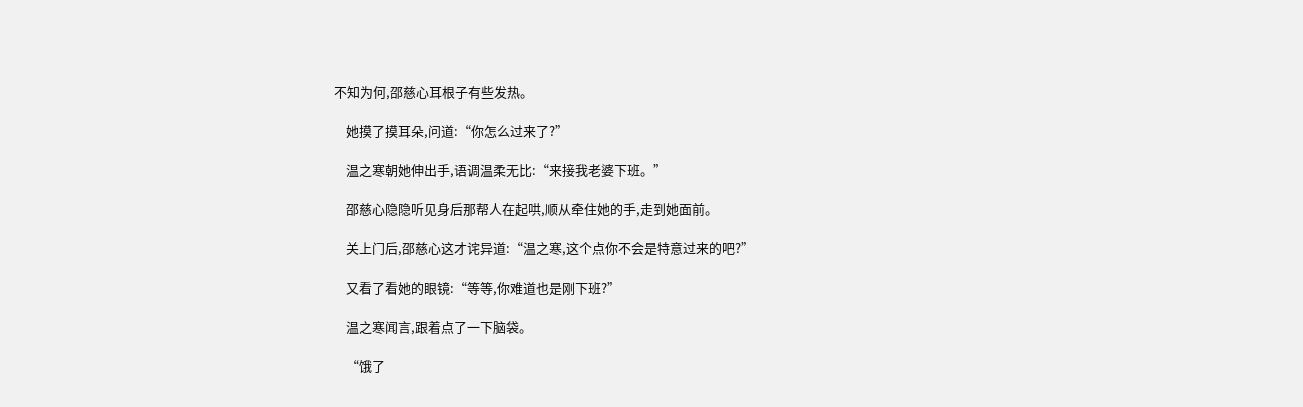不知为何,邵慈心耳根子有些发热。

    她摸了摸耳朵,问道:“你怎么过来了?”

    温之寒朝她伸出手,语调温柔无比:“来接我老婆下班。”

    邵慈心隐隐听见身后那帮人在起哄,顺从牵住她的手,走到她面前。

    关上门后,邵慈心这才诧异道:“温之寒,这个点你不会是特意过来的吧?”

    又看了看她的眼镜:“等等,你难道也是刚下班?”

    温之寒闻言,跟着点了一下脑袋。

    “饿了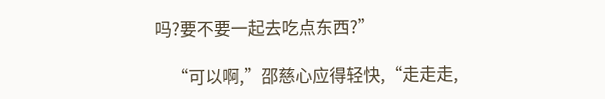吗?要不要一起去吃点东西?”

    “可以啊,”邵慈心应得轻快,“走走走,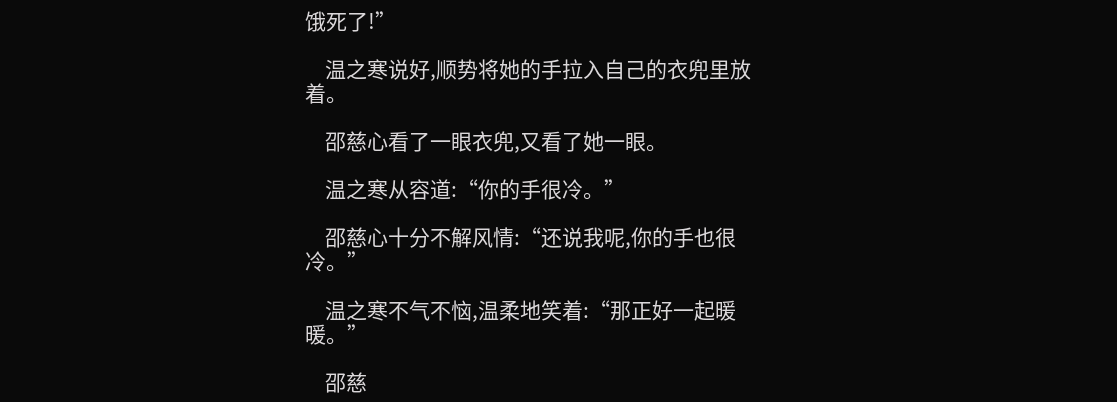饿死了!”

    温之寒说好,顺势将她的手拉入自己的衣兜里放着。

    邵慈心看了一眼衣兜,又看了她一眼。

    温之寒从容道:“你的手很冷。”

    邵慈心十分不解风情:“还说我呢,你的手也很冷。”

    温之寒不气不恼,温柔地笑着:“那正好一起暖暖。”

    邵慈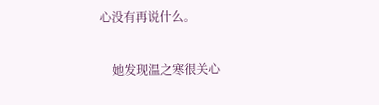心没有再说什么。

    她发现温之寒很关心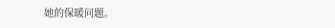她的保暖问题。